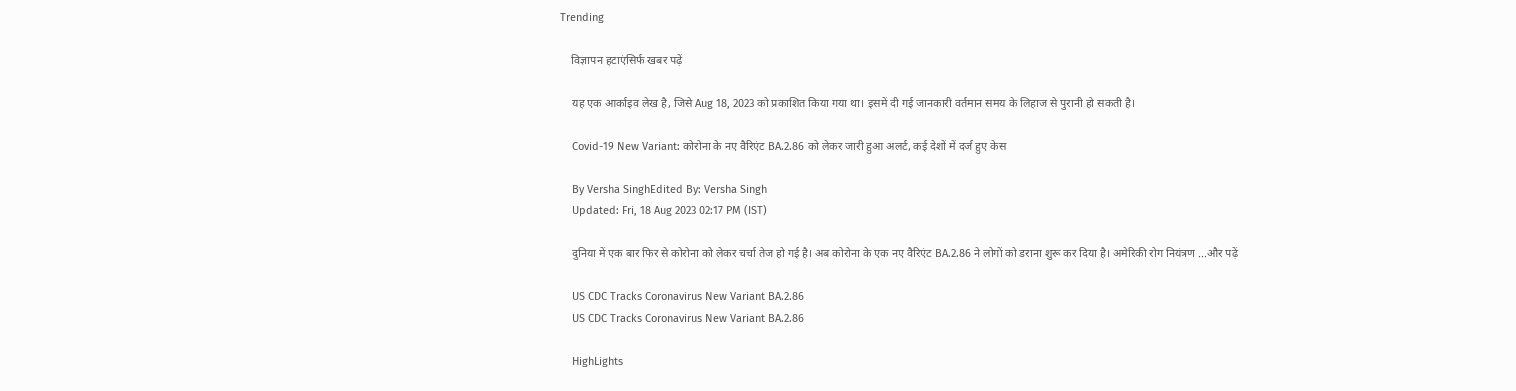Trending

    विज्ञापन हटाएंसिर्फ खबर पढ़ें

    यह एक आर्काइव लेख है, जिसे Aug 18, 2023 को प्रकाशित किया गया था। इसमें दी गई जानकारी वर्तमान समय के लिहाज से पुरानी हो सकती है।

    Covid-19 New Variant: कोरोना के नए वैरिएंट BA.2.86 को लेकर जारी हुआ अलर्ट, कई देशों में दर्ज हुए केस

    By Versha SinghEdited By: Versha Singh
    Updated: Fri, 18 Aug 2023 02:17 PM (IST)

    दुनिया में एक बार फिर से कोरोना को लेकर चर्चा तेज हो गई है। अब कोरोना के एक नए वैरिएंट BA.2.86 ने लोगों को डराना शुरू कर दिया है। अमेरिकी रोग नियंत्रण ...और पढ़ें

    US CDC Tracks Coronavirus New Variant BA.2.86
    US CDC Tracks Coronavirus New Variant BA.2.86

    HighLights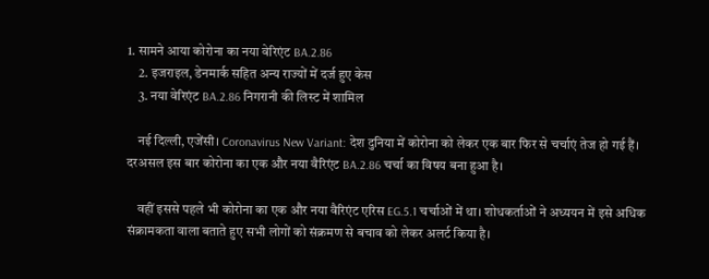1. सामने आया कोरोना का नया वेरिएंट BA.2.86
    2. इजराइल, डेनमार्क सहित अन्य राज्यों में दर्ज हुए केस
    3. नया वेरिएंट BA.2.86 निगरानी की लिस्ट में शामिल

    नई दिल्ली, एजेंसी। Coronavirus New Variant: देश दुनिया में कोरोना को लेकर एक बार फिर से चर्चाएं तेज हो गई हैं। दरअसल इस बार कोरोना का एक और नया वैरिएंट BA.2.86 चर्चा का विषय बना हुआ है।

    वहीं इससे पहले भी कोरोना का एक और नया वैरिएंट एरिस EG.5.1 चर्चाओं में था। शोधकर्ताओं ने अध्ययन में इसे अधिक संक्रामकता वाला बताते हुए सभी लोगों को संक्रमण से बचाव को लेकर अलर्ट किया है।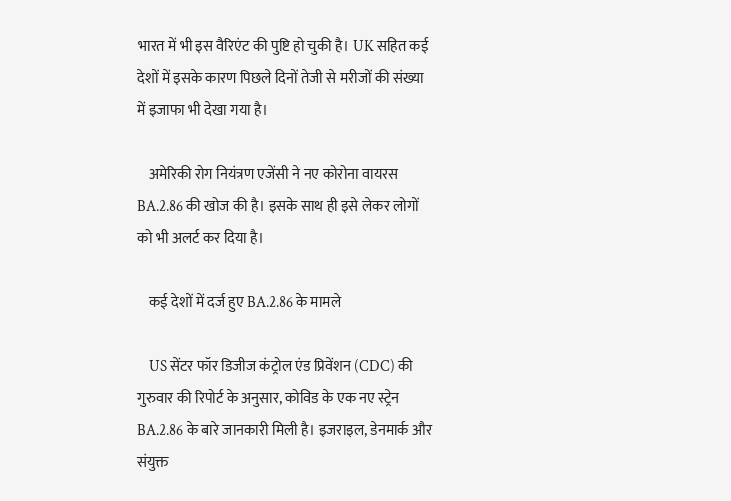भारत में भी इस वैरिएंट की पुष्टि हो चुकी है। UK सहित कई देशों में इसके कारण पिछले दिनों तेजी से मरीजों की संख्या में इजाफा भी देखा गया है।

    अमेरिकी रोग नियंत्रण एजेंसी ने नए कोरोना वायरस BA.2.86 की खोज की है। इसके साथ ही इसे लेकर लोगों को भी अलर्ट कर दिया है।

    कई देशों में दर्ज हुए BA.2.86 के मामले

    US सेंटर फॉर डिजीज कंट्रोल एंड प्रिवेंशन (CDC) की गुरुवार की रिपोर्ट के अनुसार, कोविड के एक नए स्ट्रेन BA.2.86 के बारे जानकारी मिली है। इजराइल, डेनमार्क और संयुक्त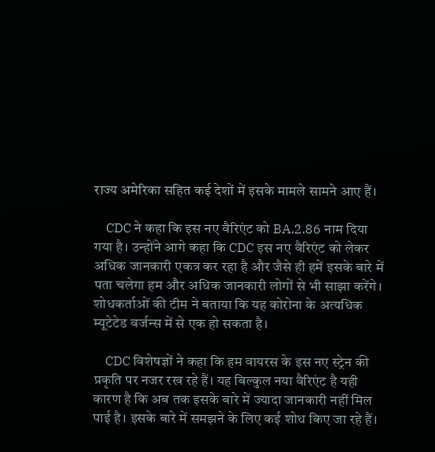राज्य अमेरिका सहित कई देशों में इसके मामले सामने आए हैं।

    CDC ने कहा कि इस नए वैरिएंट को BA.2.86 नाम दिया गया है। उन्होंने आगे कहा कि CDC इस नए वैरिएंट को लेकर अधिक जानकारी एकत्र कर रहा है और जैसे ही हमें इसके बारे में पता चलेगा हम और अधिक जानकारी लोगों से भी साझा करेंगे। शोधकर्ताओं की टीम ने बताया कि यह कोरोना के अत्यधिक म्यूटेटेड वर्जन्स में से एक हो सकता है।

    CDC विशेषज्ञों ने कहा कि हम वायरस के इस नए स्ट्रेन की प्रकृति पर नजर रख रहे हैं। यह बिल्कुल नया वैरिएंट है यही कारण है कि अब तक इसके बारे में ज्यादा जानकारी नहीं मिल पाई है। इसके बारे में समझने के लिए कई शोध किए जा रहे हैं।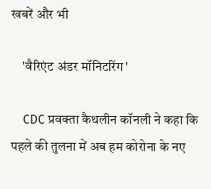खबरें और भी

    'वैरिएंट अंडर मॉनिटरिंग'

    CDC प्रवक्ता कैथलीन कॉनली ने कहा कि पहले की तुलना में अब हम कोरोना के नए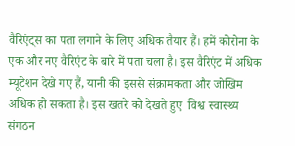वैरिएंट्स का पता लगाने के लिए अधिक तैयार हैं। हमें कोरोना के एक और नए वैरिएंट के बारे में पता चला है। इस वैरिएंट में अधिक म्यूटेशन देखे गए हैं, यानी की इससे संक्रामकता और जोखिम अधिक हो सकता है। इस खतरे को देखते हुए  विश्व स्वास्थ्य संगठन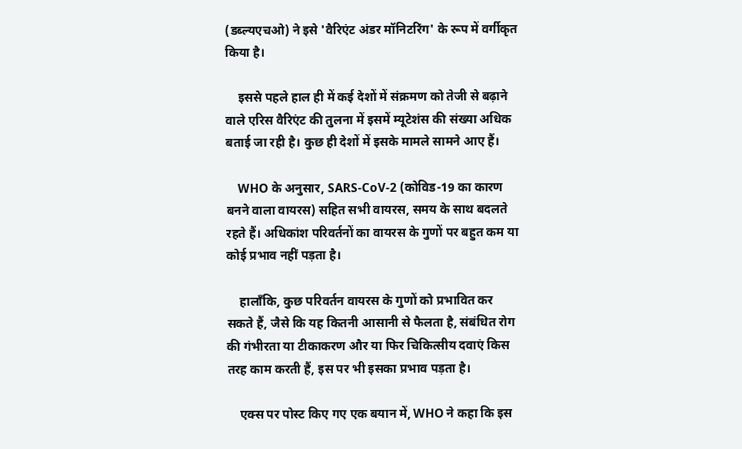(डब्ल्यएचओ) ने इसे 'वैरिएंट अंडर मॉनिटरिंग' के रूप में वर्गीकृत किया है।

    इससे पहले हाल ही में कई देशों में संक्रमण को तेजी से बढ़ाने वाले एरिस वैरिएंट की तुलना में इसमें म्यूटेशंस की संख्या अधिक बताई जा रही है। कुछ ही देशों में इसके मामले सामने आए हैं।

    WHO के अनुसार, SARS-CoV-2 (कोविड-19 का कारण बनने वाला वायरस) सहित सभी वायरस, समय के साथ बदलते रहते हैं। अधिकांश परिवर्तनों का वायरस के गुणों पर बहुत कम या कोई प्रभाव नहीं पड़ता है।

    हालाँकि, कुछ परिवर्तन वायरस के गुणों को प्रभावित कर सकते हैं, जैसे कि यह कितनी आसानी से फैलता है, संबंधित रोग की गंभीरता या टीकाकरण और या फिर चिकित्सीय दवाएं किस तरह काम करती हैं, इस पर भी इसका प्रभाव पड़ता है।

    एक्स पर पोस्ट किए गए एक बयान में, WHO ने कहा कि इस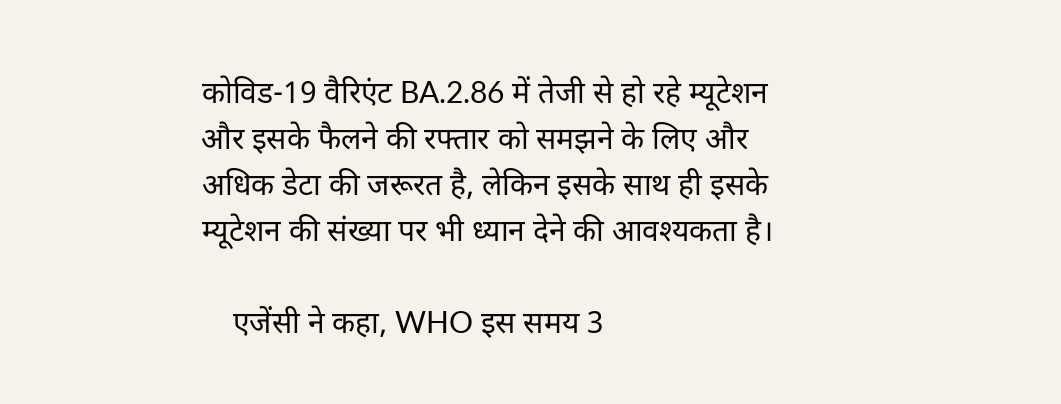कोविड-19 वैरिएंट BA.2.86 में तेजी से हो रहे म्यूटेशन और इसके फैलने की रफ्तार को समझने के लिए और अधिक डेटा की जरूरत है, लेकिन इसके साथ ही इसके म्यूटेशन की संख्या पर भी ध्यान देने की आवश्यकता है।

    एजेंसी ने कहा, WHO इस समय 3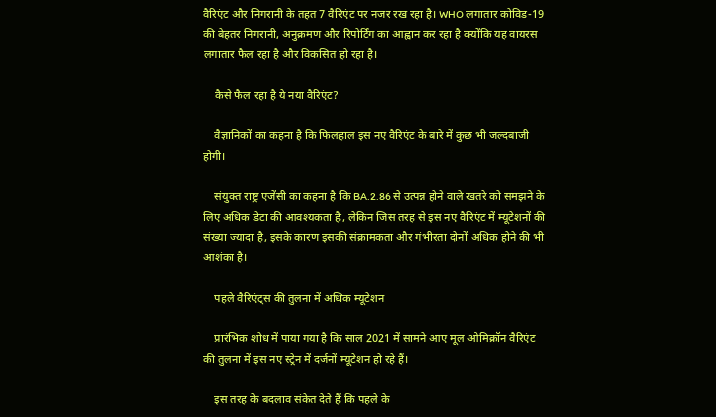वैरिएंट और निगरानी के तहत 7 वैरिएंट पर नजर रख रहा है। WHO लगातार कोविड-19 की बेहतर निगरानी, अनुक्रमण और रिपोर्टिंग का आह्वान कर रहा है क्योंकि यह वायरस लगातार फैल रहा है और विकसित हो रहा है।

    कैसे फैल रहा है ये नया वैरिएंट?

    वैज्ञानिकों का कहना है कि फिलहाल इस नए वैरिएंट के बारे में कुछ भी जल्दबाजी होगी।

    संयुक्त राष्ट्र एजेंसी का कहना है कि BA.2.86 से उत्पन्न होने वाले खतरे को समझने के लिए अधिक डेटा की आवश्यकता है, लेकिन जिस तरह से इस नए वैरिएंट में म्यूटेशनों की संख्या ज्यादा है, इसके कारण इसकी संक्रामकता और गंभीरता दोनों अधिक होने की भी आशंका है।

    पहले वैरिएंट्स की तुलना में अधिक म्यूटेशन

    प्रारंभिक शोध में पाया गया है कि साल 2021 में सामने आए मूल ओमिक्रॉन वैरिएंट की तुलना में इस नए स्ट्रेन में दर्जनों म्यूटेशन हो रहे हैं।

    इस तरह के बदलाव संकेत देते हैं कि पहले के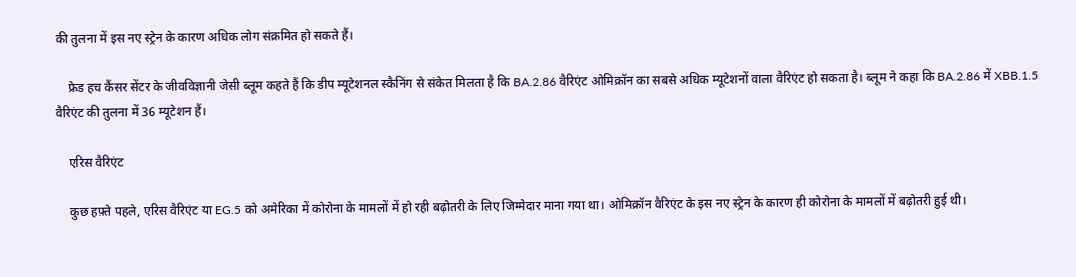की तुलना में इस नए स्ट्रेन के कारण अधिक लोग संक्रमित हो सकते हैं।

    फ्रेड हच कैंसर सेंटर के जीवविज्ञानी जेसी ब्लूम कहते हैं कि डीप म्यूटेशनल स्कैनिंग से संकेत मिलता है कि BA.2.86 वैरिएंट ओमिक्रॉन का सबसे अधिक म्यूटेशनों वाला वैरिएंट हो सकता है। ब्लूम ने कहा कि BA.2.86 में XBB.1.5 वैरिएंट की तुलना में 36 म्यूटेशन हैं।

    एरिस वैरिएंट

    कुछ हफ़्ते पहले, एरिस वैरिएंट या EG.5 को अमेरिका में कोरोना के मामलों में हो रही बढ़ोतरी के लिए जिम्मेदार माना गया था। ओमिक्रॉन वैरिएंट के इस नए स्ट्रेन के कारण ही कोरोना के मामलों में बढ़ोतरी हुई थी।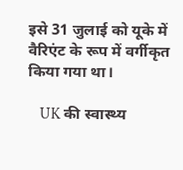इसे 31 जुलाई को यूके में वैरिएंट के रूप में वर्गीकृत किया गया था।

    UK की स्वास्थ्य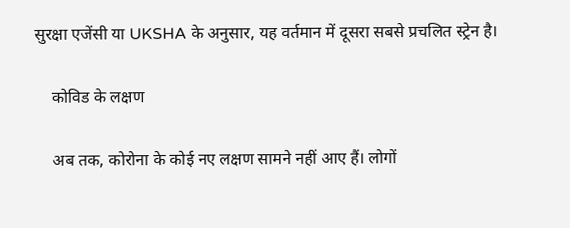सुरक्षा एजेंसी या UKSHA के अनुसार, यह वर्तमान में दूसरा सबसे प्रचलित स्ट्रेन है।

    कोविड के लक्षण

    अब तक, कोरोना के कोई नए लक्षण सामने नहीं आए हैं। लोगों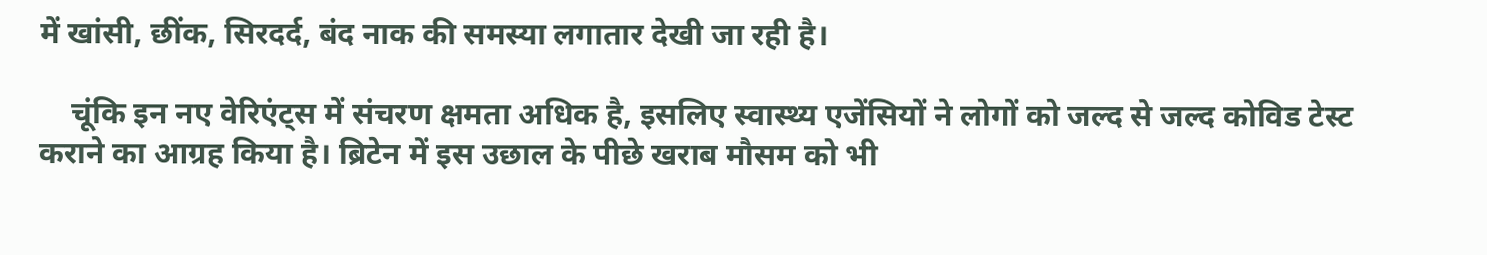में खांसी, छींक, सिरदर्द, बंद नाक की समस्या लगातार देखी जा रही है।

    चूंकि इन नए वेरिएंट्स में संचरण क्षमता अधिक है, इसलिए स्वास्थ्य एजेंसियों ने लोगों को जल्द से जल्द कोविड टेस्ट कराने का आग्रह किया है। ब्रिटेन में इस उछाल के पीछे खराब मौसम को भी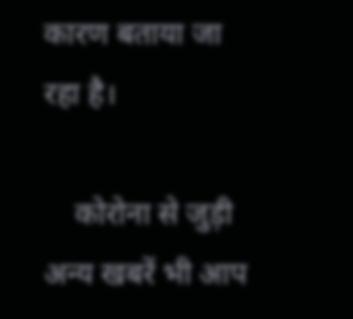कारण बताया जा रहा है।

    कोरोना से जुड़ी अन्य खबरें भी आप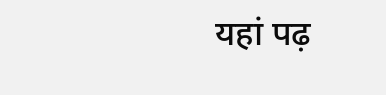यहां पढ़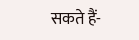सकते हैं-